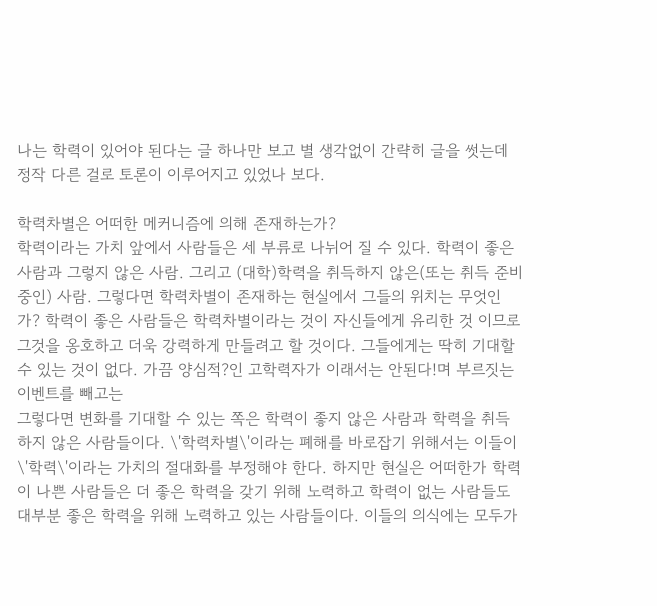나는 학력이 있어야 된다는 글 하나만 보고 별 생각없이 간략히 글을 썻는데 정작 다른 걸로 토론이 이루어지고 있었나 보다.

학력차별은 어떠한 메커니즘에 의해 존재하는가?
학력이라는 가치 앞에서 사람들은 세 부류로 나뉘어 질 수 있다. 학력이 좋은 사람과 그렇지 않은 사람. 그리고 (대학)학력을 취득하지 않은(또는 취득 준비중인) 사람. 그렇다면 학력차별이 존재하는 현실에서 그들의 위치는 무엇인가? 학력이 좋은 사람들은 학력차별이라는 것이 자신들에게 유리한 것 이므로 그것을 옹호하고 더욱 강력하게 만들려고 할 것이다. 그들에게는 딱히 기대할 수 있는 것이 없다. 가끔 양심적?인 고학력자가 이래서는 안된다!며 부르짓는 이벤트를 빼고는
그렇다면 변화를 기대할 수 있는 쪽은 학력이 좋지 않은 사람과 학력을 취득하지 않은 사람들이다. \'학력차별\'이라는 폐해를 바로잡기 위해서는 이들이 \'학력\'이라는 가치의 절대화를 부정해야 한다. 하지만 현실은 어떠한가 학력이 나쁜 사람들은 더 좋은 학력을 갖기 위해 노력하고 학력이 없는 사람들도 대부분 좋은 학력을 위해 노력하고 있는 사람들이다. 이들의 의식에는 모두가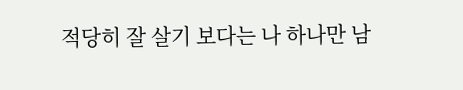적당히 잘 살기 보다는 나 하나만 남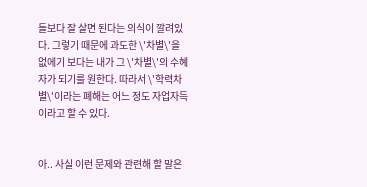들보다 잘 살면 된다는 의식이 깔려있다. 그렇기 때문에 과도한 \'차별\'을 없에기 보다는 내가 그 \'차별\'의 수혜자가 되기를 원한다. 따라서 \'학력차별\'이라는 폐해는 어느 정도 자업자득이라고 할 수 있다.


아.. 사실 이런 문제와 관련해 할 말은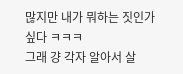많지만 내가 뭐하는 짓인가 싶다 ㅋㅋㅋ
그래 걍 각자 알아서 살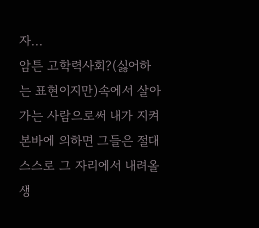자...
암튼 고학력사회?(싫어하는 표현이지만)속에서 살아가는 사람으로써 내가 지켜본바에 의하면 그들은 절대 스스로 그 자리에서 내려올 생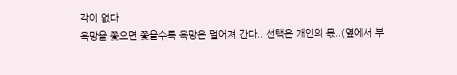각이 없다
욕망을 쫓으면 쫓을수록 욕망은 멀어져 간다.. 선택은 개인의 몫..(옆에서 부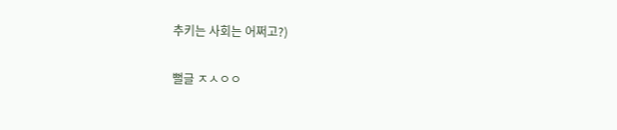추키는 사회는 어쩌고?)

뻘글 ㅈㅅㅇㅇ